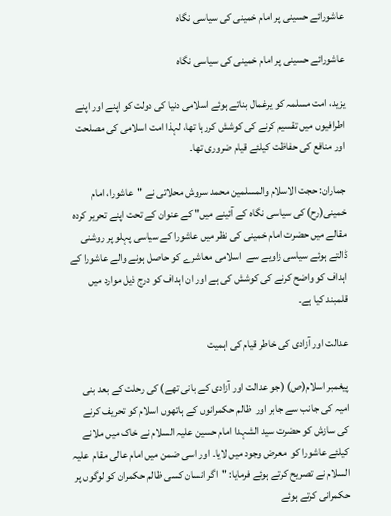عاشورائے حسینی پر امام خمینی کی سیاسی نگاہ

عاشورائے حسینی پر امام خمینی کی سیاسی نگاہ

یزید، امت مسلمہ کو یرغمال بناتے ہوئے اسلامی دنیا کی دولت کو اپنے اور اپنے اطرافیوں میں تقسیم کرنے کی کوشش کررہا تها، لہذا امت اسلامی کی مصلحت اور منافع کی حفاظت کیلئے قیام ضروری تها۔

جماران: حجت الاسلام والمسلمین محمد سروش محلاتی نے "عاشورا، امام خمینی(رح) کی سیاسی نگاہ کے آئینے میں" کے عنوان کے تحت اپنے تحریر کردہ مقالے میں حضرت امام خمینی کی نظر میں عاشورا کے سیاسی پہلو پر روشنی ڈالتے ہوئے سیاسی زاویے سے  اسلامی معاشرے کو حاصل ہونے والے عاشورا کے اہداف کو واضح کرنے کی کوشش کی ہے اور ان اہداف کو درج ذیل موارد میں قلمبند کیا ہے۔

عدالت اور آزادی کی خاطر قیام کی اہمیت

پیغمبر اسلام(ص) (جو عدالت اور آزادی کے بانی تهے) کی رحلت کے بعد بنی امیہ کی جانب سے جابر اور  ظالم حکمرانوں کے ہاتهوں اسلام کو تحریف کرنے کی سازش کو حضرت سید الشہدا امام حسین علیہ السلام نے خاک میں ملانے کیلئے عاشورا کو  معرض وجود میں لایا۔ اور اسی ضمن میں امام عالی مقام  علیہ السلام نے تصریح کرتے ہوئے فرمایا: "اگر انسان کسی ظالم حکمران کو لوگوں پر حکمرانی کرتے ہوئے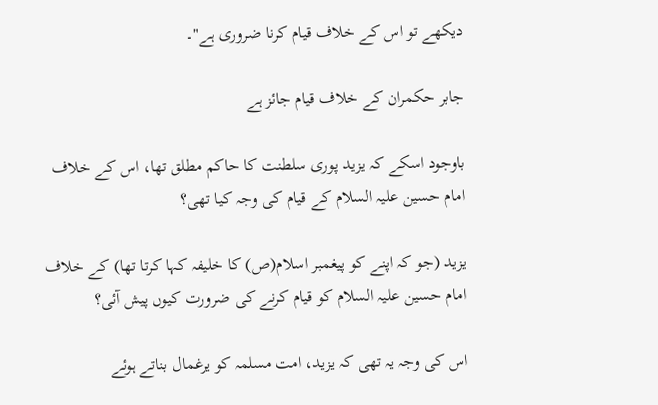دیکهے تو اس کے خلاف قیام کرنا ضروری ہے"۔

جابر حکمران کے خلاف قیام جائز ہے

باوجود اسکے کہ یزید پوری سلطنت کا حاکم مطلق تها، اس کے خلاف امام حسین علیہ السلام کے قیام کی وجہ کیا تهی؟

یزید (جو کہ اپنے کو پیغمبر اسلام(ص) کا خلیفہ کہا کرتا تها) کے خلاف امام حسین علیہ السلام کو قیام کرنے کی ضرورت کیوں پیش آئی؟

اس کی وجہ یہ تهی کہ یزید، امت مسلمہ کو یرغمال بناتے ہوئے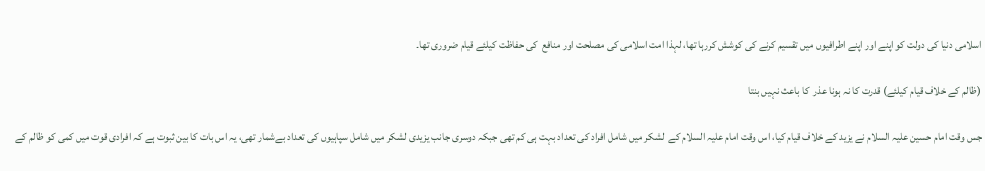اسلامی دنیا کی دولت کو اپنے اور اپنے اطرافیوں میں تقسیم کرنے کی کوشش کررہا تها، لہذا امت اسلامی کی مصلحت اور منافع  کی حفاظت کیلئے قیام ضروری تها۔

(ظالم کے خلاف قیام کیلئے) قدرت کا نہ ہونا عذر  کا باعث نہیں بنتا

جس وقت امام حسین علیہ السلام نے یزید کے خلاف قیام کیا، اس وقت امام علیہ السلام کے  لشکر میں شامل افراد کی تعداد بہت ہی کم تهی جبکہ دوسری جانب یزیدی لشکر میں شامل سپاہیوں کی تعداد بےشمار تهی، یہ اس بات کا بین ثبوت ہے کہ افرادی قوت میں کمی کو ظالم کے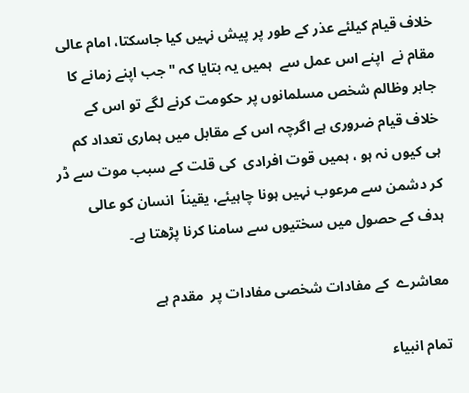خلاف قیام کیلئے عذر کے طور پر پیش نہیں کیا جاسکتا، امام عالی مقام نے  اپنے اس عمل سے  ہمیں یہ بتایا کہ "جب اپنے زمانے کا جابر وظالم شخص مسلمانوں پر حکومت کرنے لگے تو اس کے خلاف قیام ضروری ہے اگرچہ اس کے مقابل میں ہماری تعداد کم ہی کیوں نہ ہو ، ہمیں قوت افرادی  کی قلت کے سبب موت سے ڈر کر دشمن سے مرعوب نہیں ہونا چاہیئے، یقیناً  انسان کو عالی  ہدف کے حصول میں سختیوں سے سامنا کرنا پڑهتا ہے۔

معاشرے  کے مفادات شخصی مفادات پر  مقدم ہے

تمام انبیاء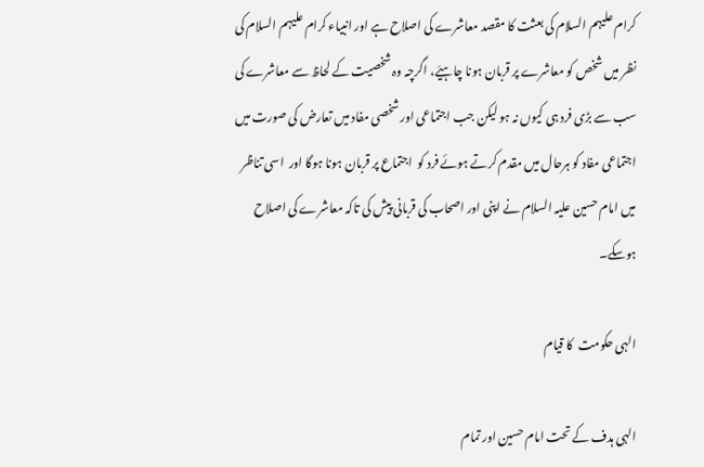کرام علیہم السلام کی بعثت کا مقصد معاشرے کی اصلاح ہے اور انبیاء کرام علیہم السلام کی نظر میں شخص کو معاشرے پر قربان ہونا چاہیَے، اگرچہ وہ شخصیت کے لحاظ سے معاشرے کی سب سے بڑی فرد ہی کیوں نہ ہو لیکن جب اجتماعی اور شخصی مفاد میں تعارض کی صورت میں اجتماعی مفاد کو ہرحال میں مقدم کرتے ہوئے فرد کو  اجتماع پر قربان ہونا ہوگا اور  اسی تناظر میں امام حسین علیہ السلام نے اپنی اور اصحاب کی قربانی پیش کی تاکہ معاشرے کی اصلاح ہوسکے۔

الہی حکومت  کا قیام

الہی ہدف کے تحت امام حسین اور تمام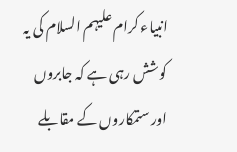انبیاء کرام علیہم السلام کی یہ کوشش رہی ہے کہ جابروں اور ستمکاروں کے مقابلے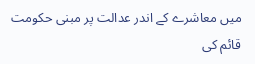میں معاشرے کے اندر عدالت پر مبنی حکومت قائم کی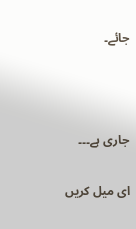جائے۔



جاری ہے۔۔۔

ای میل کریں